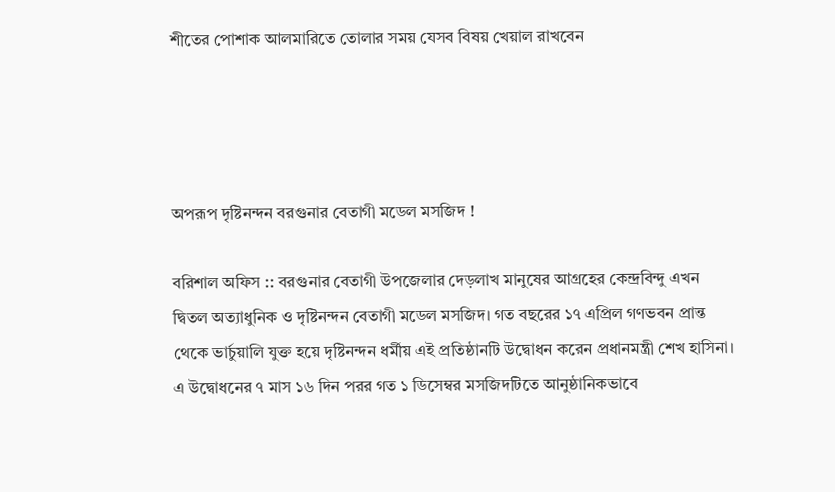শীতের পোশাক আলমারিতে তোলার সময় যেসব বিষয় খেয়াল রাখবেন




অপরূপ দৃষ্টিনন্দন বরগুনার বেতাগী মডেল মসজিদ !

বরিশাল অফিস :: বরগুনার বেতাগী উপজেলার দেড়লাখ মানুষের আগ্রহের কেন্দ্রবিন্দু এখন দ্বিতল অত্যাধুনিক ও দৃষ্টিনন্দন বেতাগী মডেল মসজিদ। গত বছরের ১৭ এপ্রিল গণভবন প্রান্ত থেকে ভার্চুয়ালি যুক্ত হয়ে দৃষ্টিনন্দন ধর্মীয় এই প্রতিষ্ঠানটি উদ্বোধন করেন প্রধানমন্ত্রী শেখ হাসিনা। এ উদ্বোধনের ৭ মাস ১৬ দিন পরর গত ১ ডিসেম্বর মসজিদটিতে আনুষ্ঠানিকভাবে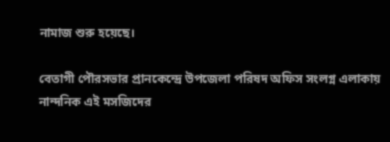নামাজ শুরু হয়েছে।

বেতাগী পৌরসভার প্রানকেন্দ্রে উপজেলা পরিষদ অফিস সংলগ্ন এলাকায় নান্দনিক এই মসজিদের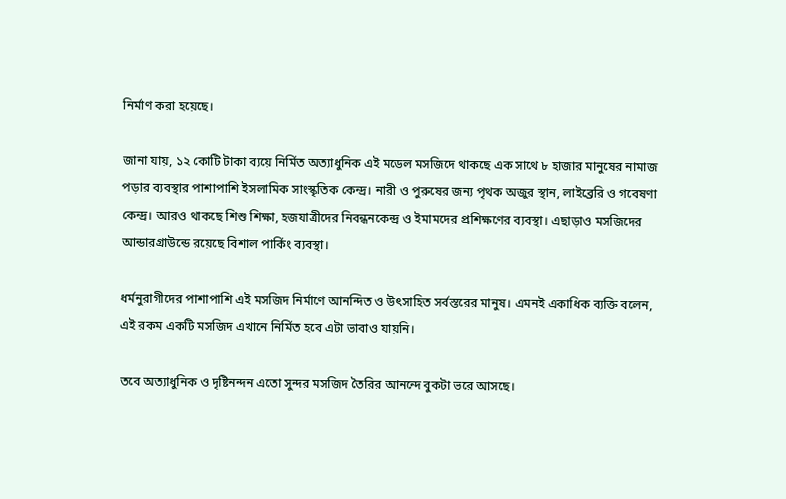নির্মাণ করা হয়েছে।

জানা যায়, ১২ কোটি টাকা ব্যয়ে নির্মিত অত্যাধুনিক এই মডেল মসজিদে থাকছে এক সাথে ৮ হাজার মানুষের নামাজ পড়ার ব্যবস্থার পাশাপাশি ইসলামিক সাংস্কৃতিক কেন্দ্র। নারী ও পুরুষের জন্য পৃথক অজুর স্থান, লাইব্রেরি ও গবেষণা কেন্দ্র। আরও থাকছে শিশু শিক্ষা, হজযাত্রীদের নিবন্ধনকেন্দ্র ও ইমামদের প্রশিক্ষণের ব্যবস্থা। এছাড়াও মসজিদের আন্ডারগ্রাউন্ডে রয়েছে বিশাল পার্কিং ব্যবস্থা।

ধর্মনুরাগীদের পাশাপাশি এই মসজিদ নির্মাণে আনন্দিত ও উৎসাহিত সর্বস্তরের মানুষ। এমনই একাধিক ব্যক্তি বলেন, এই রকম একটি মসজিদ এখানে নির্মিত হবে এটা ভাবাও যায়নি।

তবে অত্যাধুনিক ও দৃষ্টিনন্দন এতো সুন্দর মসজিদ তৈরির আনন্দে বুকটা ভরে আসছে।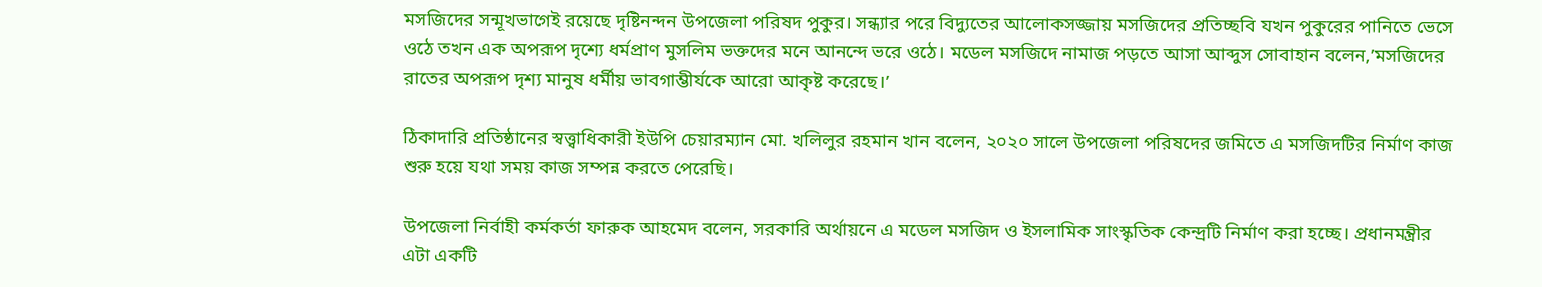মসজিদের সন্মূখভাগেই রয়েছে দৃষ্টিনন্দন উপজেলা পরিষদ পুকুর। সন্ধ্যার পরে বিদ্যুতের আলোকসজ্জায় মসজিদের প্রতিচ্ছবি যখন পুকুরের পানিতে ভেসে ওঠে তখন এক অপরূপ দৃশ্যে ধর্মপ্রাণ মুসলিম ভক্তদের মনে আনন্দে ভরে ওঠে। মডেল মসজিদে নামাজ পড়তে আসা আব্দুস সোবাহান বলেন,’মসজিদের রাতের অপরূপ দৃশ্য মানুষ ধর্মীয় ভাবগাম্ভীর্যকে আরো আকৃষ্ট করেছে।’

ঠিকাদারি প্রতিষ্ঠানের স্বত্ত্বাধিকারী ইউপি চেয়ারম্যান মো. খলিলুর রহমান খান বলেন, ২০২০ সালে উপজেলা পরিষদের জমিতে এ মসজিদটির নির্মাণ কাজ শুরু হয়ে যথা সময় কাজ সম্পন্ন করতে পেরেছি।

উপজেলা নির্বাহী কর্মকর্তা ফারুক আহমেদ বলেন, সরকারি অর্থায়নে এ মডেল মসজিদ ও ইসলামিক সাংস্কৃতিক কেন্দ্রটি নির্মাণ করা হচ্ছে। প্রধানমন্ত্রীর এটা একটি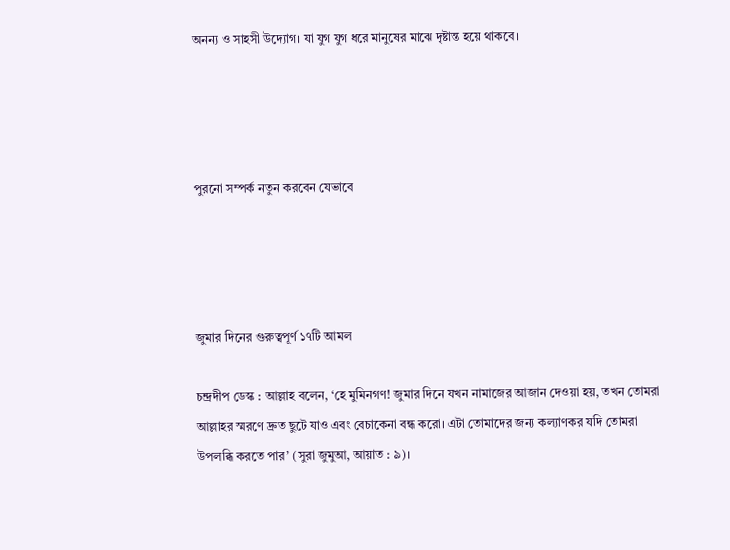অনন্য ও সাহসী উদ্যোগ। যা যুগ যুগ ধরে মানুষের মাঝে দৃষ্টান্ত হয়ে থাকবে।




পুরনো সম্পর্ক নতুন করবেন যেভাবে




জুমার দিনের গুরুত্বপূর্ণ ১৭টি আমল

চন্দ্রদীপ ডেস্ক : আল্লাহ বলেন, ‘হে মুমিনগণ! জুমার দিনে যখন নামাজের আজান দেওয়া হয়, তখন তোমরা আল্লাহর স্মরণে দ্রুত ছুটে যাও এবং বেচাকেনা বন্ধ করো। এটা তোমাদের জন্য কল্যাণকর যদি তোমরা উপলব্ধি করতে পার’ (সুরা জুমুআ, আয়াত : ৯)।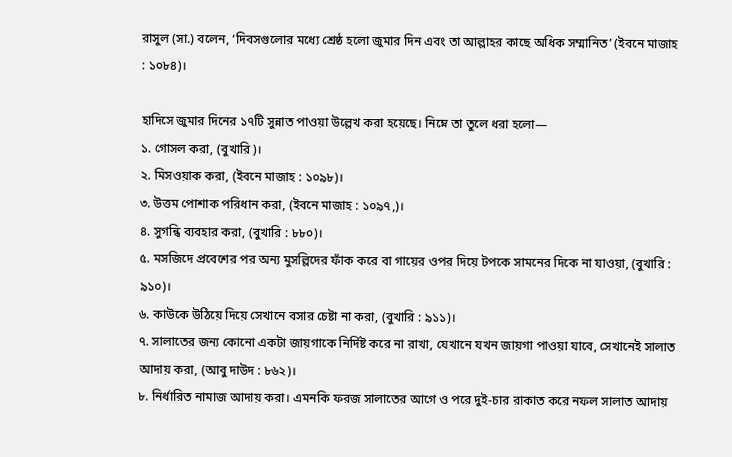রাসুল (সা.) বলেন, ‘দিবসগুলোর মধ্যে শ্রেষ্ঠ হলো জুমার দিন এবং তা আল্লাহর কাছে অধিক সম্মানিত’ (ইবনে মাজাহ : ১০৮৪)।

হাদিসে জুমার দিনের ১৭টি সুন্নাত পাওয়া উল্লেখ করা হয়েছে। নিম্নে তা তুলে ধরা হলো—
১. গোসল করা, (বুখারি)।
২. মিসওয়াক করা, (ইবনে মাজাহ : ১০৯৮)।
৩. উত্তম পোশাক পরিধান করা, (ইবনে মাজাহ : ১০৯৭,)।
৪. সুগন্ধি ব্যবহার করা, (বুখারি : ৮৮০)।
৫. মসজিদে প্রবেশের পর অন্য মুসল্লিদের ফাঁক করে বা গায়ের ওপর দিয়ে টপকে সামনের দিকে না যাওয়া, (বুখারি : ৯১০)।
৬. কাউকে উঠিয়ে দিয়ে সেখানে বসার চেষ্টা না করা, (বুখারি : ৯১১)।
৭. সালাতের জন্য কোনো একটা জায়গাকে নির্দিষ্ট করে না রাখা, যেখানে যখন জায়গা পাওয়া যাবে, সেখানেই সালাত আদায় করা, (আবু দাউদ : ৮৬২)।
৮. নির্ধারিত নামাজ আদায় করা। এমনকি ফরজ সালাতের আগে ও পরে দুই-চার রাকাত করে নফল সালাত আদায়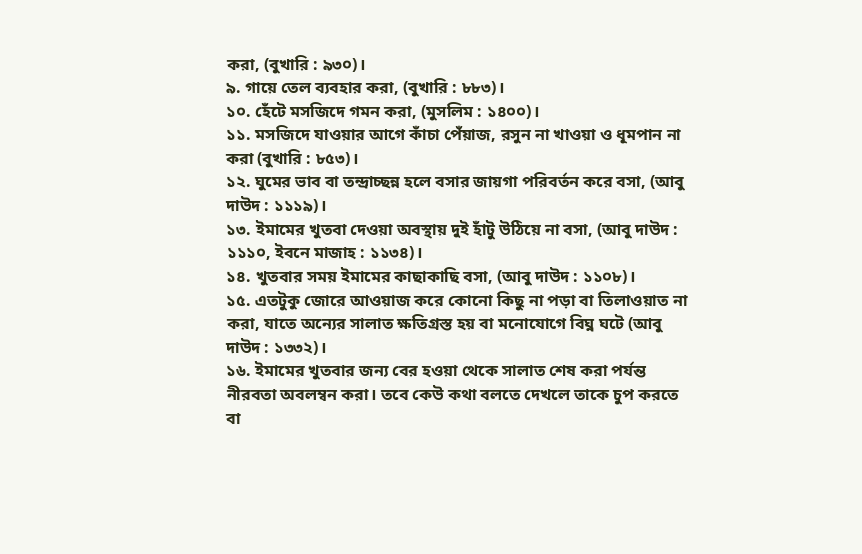করা, (বুখারি : ৯৩০)।
৯. গায়ে তেল ব্যবহার করা, (বুখারি : ৮৮৩)।
১০. হেঁটে মসজিদে গমন করা, (মুসলিম : ১৪০০)।
১১. মসজিদে যাওয়ার আগে কাঁচা পেঁয়াজ, রসুন না খাওয়া ও ধূমপান না করা (বুখারি : ৮৫৩)।
১২. ঘুমের ভাব বা তন্দ্রাচ্ছন্ন হলে বসার জায়গা পরিবর্তন করে বসা, (আবু দাউদ : ১১১৯)।
১৩. ইমামের খুতবা দেওয়া অবস্থায় দুই হাঁটু উঠিয়ে না বসা, (আবু দাউদ : ১১১০, ইবনে মাজাহ : ১১৩৪)।
১৪. খুতবার সময় ইমামের কাছাকাছি বসা, (আবু দাউদ : ১১০৮)।
১৫. এতটুকু জোরে আওয়াজ করে কোনো কিছু না পড়া বা তিলাওয়াত না করা, যাতে অন্যের সালাত ক্ষতিগ্রস্ত হয় বা মনোযোগে বিঘ্ন ঘটে (আবু দাউদ : ১৩৩২)।
১৬. ইমামের খুতবার জন্য বের হওয়া থেকে সালাত শেষ করা পর্যন্ত নীরবতা অবলম্বন করা। তবে কেউ কথা বলতে দেখলে তাকে চুপ করতে বা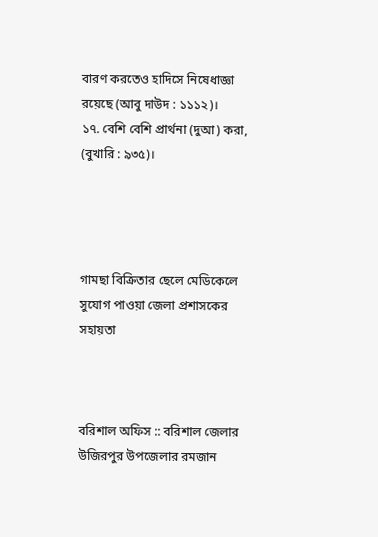বারণ করতেও হাদিসে নিষেধাজ্ঞা রয়েছে (আবু দাউদ : ১১১২)।
১৭. বেশি বেশি প্রার্থনা (দুআ) করা, (বুখারি : ৯৩৫)।




গামছা বিক্রিতার ছেলে মেডিকেলে সুযোগ পাওয়া জেলা প্রশাসকের সহায়তা



বরিশাল অফিস :: বরিশাল জেলার উজিরপুর উপজেলার রমজান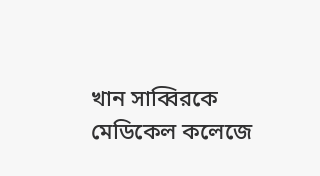খান সাব্বিরকে মেডিকেল কলেজে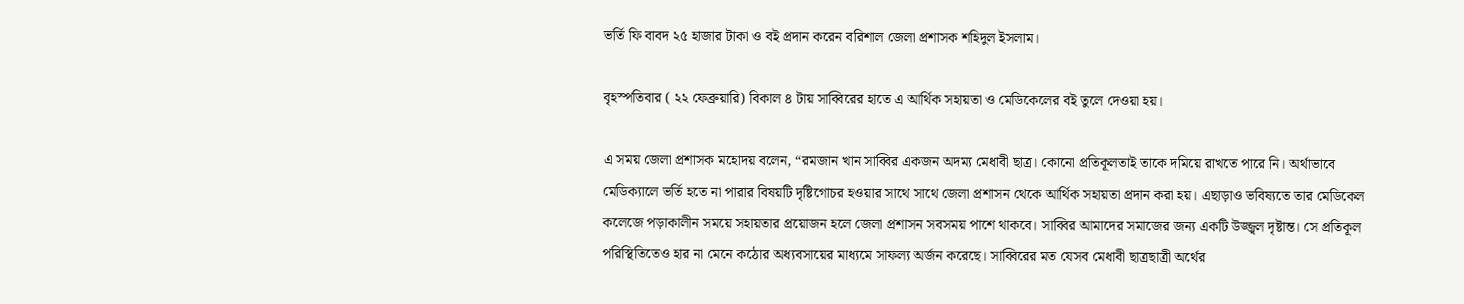ভর্তি ফি বাবদ ২৫ হাজার টাকা ও বই প্রদান করেন বরিশাল জেলা প্রশাসক শহিদুল ইসলাম।

বৃহস্পতিবার ( ২২ ফেব্রুয়ারি) বিকাল ৪ টায় সাব্বিরের হাতে এ আর্থিক সহায়তা ও মেডিকেলের বই তুলে দেওয়া হয়।

এ সময় জেলা প্রশাসক মহোদয় বলেন, “রমজান খান সাব্বির একজন অদম্য মেধাবী ছাত্র। কোনো প্রতিকূলতাই তাকে দমিয়ে রাখতে পারে নি। অর্থাভাবে মেডিক্যালে ভর্তি হতে না পারার বিষয়টি দৃষ্টিগোচর হওয়ার সাথে সাথে জেলা প্রশাসন থেকে আর্থিক সহায়তা প্রদান করা হয়। এছাড়াও ভবিষ্যতে তার মেডিকেল কলেজে পড়াকালীন সময়ে সহায়তার প্রয়োজন হলে জেলা প্রশাসন সবসময় পাশে থাকবে। সাব্বির আমাদের সমাজের জন্য একটি উজ্জ্বল দৃষ্টান্ত। সে প্রতিকূল পরিস্থিতিতেও হার না মেনে কঠোর অধ্যবসায়ের মাধ্যমে সাফল্য অর্জন করেছে। সাব্বিরের মত যেসব মেধাবী ছাত্রছাত্রী অর্থের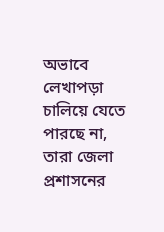অভাবে লেখাপড়া চালিয়ে যেতে পারছে না, তারা জেলা প্রশাসনের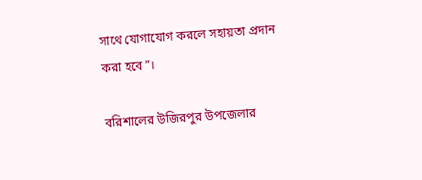সাথে যোগাযোগ করলে সহায়তা প্রদান করা হবে”।

বরিশালের উজিরপুর উপজেলার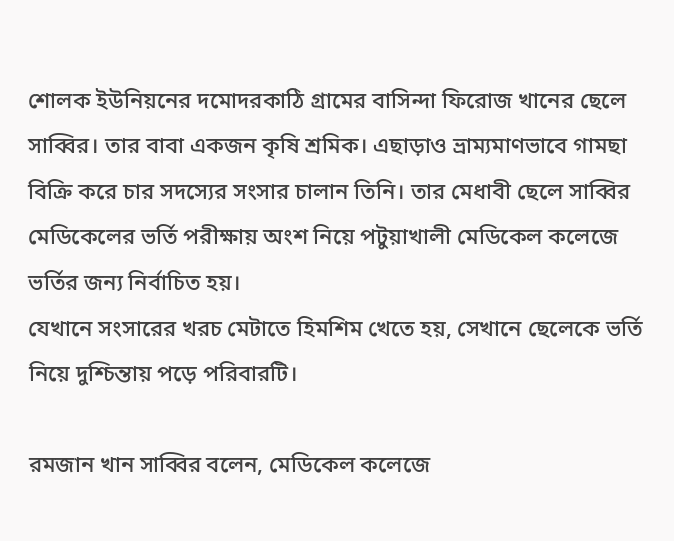শোলক ইউনিয়নের দমোদরকাঠি গ্রামের বাসিন্দা ফিরোজ খানের ছেলে সাব্বির। তার বাবা একজন কৃষি শ্রমিক। এছাড়াও ভ্রাম্যমাণভাবে গামছা বিক্রি করে চার সদস্যের সংসার চালান তিনি। তার মেধাবী ছেলে সাব্বির মেডিকেলের ভর্তি পরীক্ষায় অংশ নিয়ে পটুয়াখালী মেডিকেল কলেজে ভর্তির জন্য নির্বাচিত হয়।
যেখানে সংসারের খরচ মেটাতে হিমশিম খেতে হয়, সেখানে ছেলেকে ভর্তি নিয়ে দুশ্চিন্তায় পড়ে পরিবারটি।

রমজান খান সাব্বির বলেন, মেডিকেল কলেজে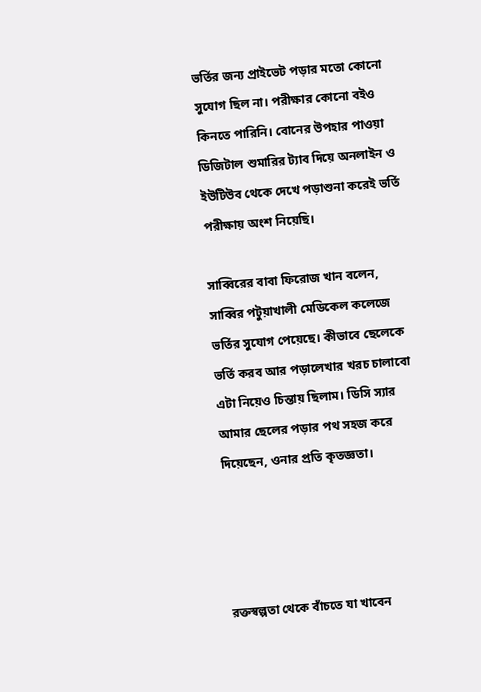ভর্তির জন্য প্রাইভেট পড়ার মতো কোনো সুযোগ ছিল না। পরীক্ষার কোনো বইও কিনতে পারিনি। বোনের উপহার পাওয়া ডিজিটাল শুমারির ট্যাব দিয়ে অনলাইন ও ইউটিউব থেকে দেখে পড়াশুনা করেই ভর্তি পরীক্ষায় অংশ নিয়েছি।

সাব্বিরের বাবা ফিরোজ খান বলেন, সাব্বির পটুয়াখালী মেডিকেল কলেজে ভর্তির সুযোগ পেয়েছে। কীভাবে ছেলেকে ভর্তি করব আর পড়ালেখার খরচ চালাবো এটা নিয়েও চিন্তায় ছিলাম। ডিসি স্যার আমার ছেলের পড়ার পথ সহজ করে দিয়েছেন, ওনার প্রতি কৃতজ্ঞতা।




রক্তস্বল্পতা থেকে বাঁচতে যা খাবেন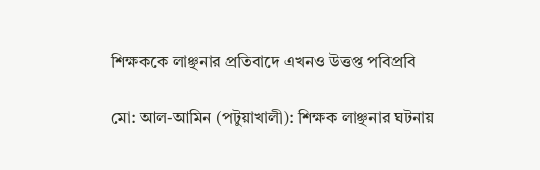শিক্ষককে লাঞ্ছনার প্রতিবাদে এখনও উত্তপ্ত পবিপ্রবি

মো: আল-আমিন (পটুয়াখালী): শিক্ষক লাঞ্ছনার ঘটনায়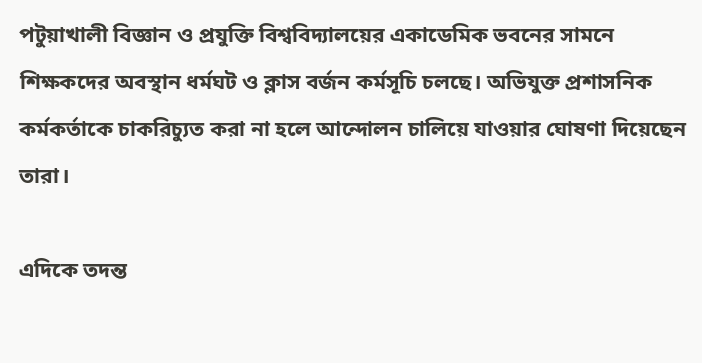পটুয়াখালী বিজ্ঞান ও প্রযুক্তি বিশ্ববিদ্যালয়ের একাডেমিক ভবনের সামনে শিক্ষকদের অবস্থান ধর্মঘট ও ক্লাস বর্জন কর্মসূচি চলছে। অভিযুক্ত প্রশাসনিক কর্মকর্তাকে চাকরিচ্যুত করা না হলে আন্দোলন চালিয়ে যাওয়ার ঘোষণা দিয়েছেন তারা।

এদিকে তদন্ত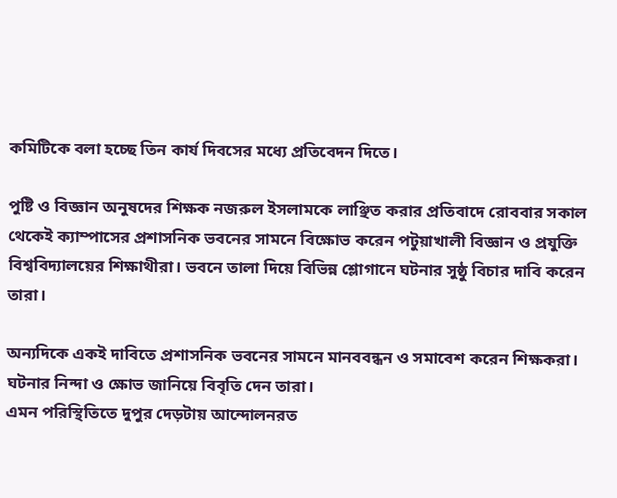কমিটিকে বলা হচ্ছে তিন কার্য দিবসের মধ্যে প্রতিবেদন দিতে।

পুষ্টি ও বিজ্ঞান অনুষদের শিক্ষক নজরুল ইসলামকে লাঞ্ছিত করার প্রতিবাদে রোববার সকাল থেকেই ক্যাম্পাসের প্রশাসনিক ভবনের সামনে বিক্ষোভ করেন পটুয়াখালী বিজ্ঞান ও প্রযুক্তি বিশ্ববিদ্যালয়ের শিক্ষাথীরা। ভবনে তালা দিয়ে বিভিন্ন শ্লোগানে ঘটনার সুষ্ঠু বিচার দাবি করেন তারা।

অন্যদিকে একই দাবিতে প্রশাসনিক ভবনের সামনে মানববন্ধন ও সমাবেশ করেন শিক্ষকরা। ঘটনার নিন্দা ও ক্ষোভ জানিয়ে বিবৃতি দেন তারা।
এমন পরিস্থিতিতে দুপুর দেড়টায় আন্দোলনরত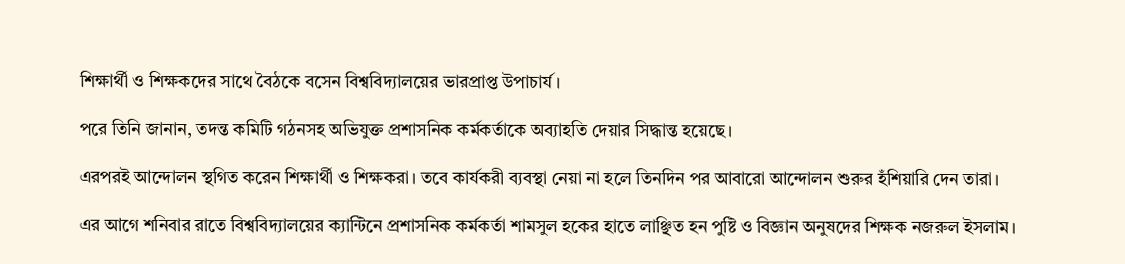শিক্ষার্থী ও শিক্ষকদের সাথে বৈঠকে বসেন বিশ্ববিদ্যালয়ের ভারপ্রাপ্ত উপাচার্য।

পরে তিনি জানান, তদন্ত কমিটি গঠনসহ অভিযুক্ত প্রশাসনিক কর্মকর্তাকে অব্যাহতি দেয়ার সিদ্ধান্ত হয়েছে।

এরপরই আন্দোলন স্থগিত করেন শিক্ষার্থী ও শিক্ষকরা। তবে কার্যকরী ব্যবস্থা নেয়া না হলে তিনদিন পর আবারো আন্দোলন শুরুর হঁশিয়ারি দেন তারা।

এর আগে শনিবার রাতে বিশ্ববিদ্যালয়ের ক্যান্টিনে প্রশাসনিক কর্মকর্তা শামসুল হকের হাতে লাঞ্ছিত হন পুষ্টি ও বিজ্ঞান অনুষদের শিক্ষক নজরুল ইসলাম।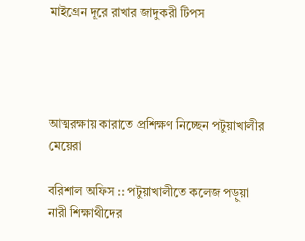মাইগ্রেন দূরে রাখার জাদুকরী টিপস




আত্মরক্ষায় কারাতে প্রশিক্ষণ নিচ্ছেন পটুয়াখালীর মেয়েরা

বরিশাল অফিস :: পটুয়াখালীতে কলেজ পড়ুয়া নারী শিক্ষাথীদের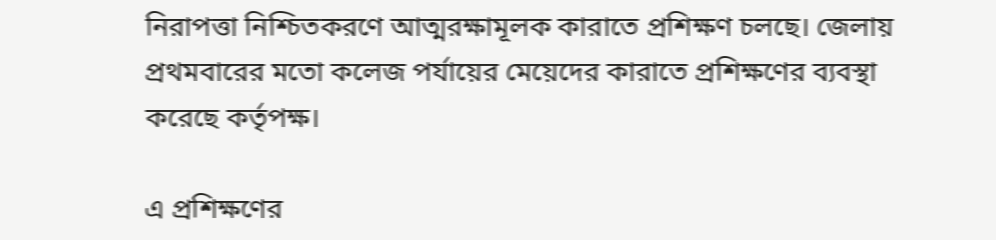নিরাপত্তা নিশ্চিতকরণে আত্মরক্ষামূলক কারাতে প্রশিক্ষণ চলছে। জেলায় প্রথমবারের মতো কলেজ পর্যায়ের মেয়েদের কারাতে প্রশিক্ষণের ব্যবস্থা করেছে কর্তৃপক্ষ।

এ প্রশিক্ষণের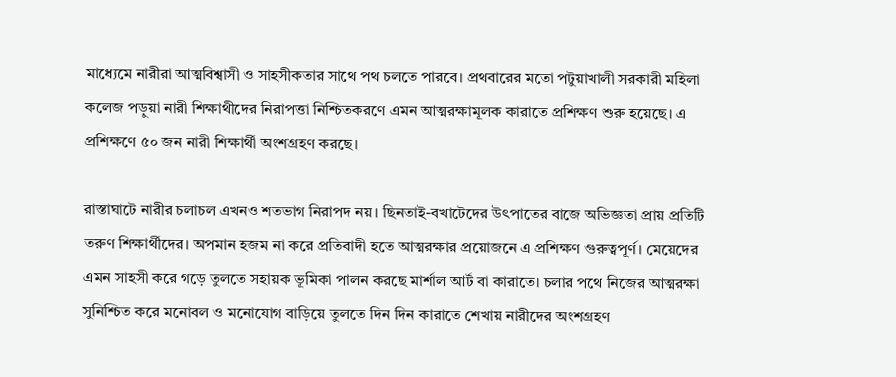মাধ্যেমে নারীরা আত্মবিশ্বাসী ও সাহসীকতার সাথে পথ চলতে পারবে। প্রথবারের মতো পটুয়াখালী সরকারী মহিলা কলেজ পড়ুয়া নারী শিক্ষাথীদের নিরাপত্তা নিশ্চিতকরণে এমন আত্মরক্ষামূলক কারাতে প্রশিক্ষণ শুরু হয়েছে। এ প্রশিক্ষণে ৫০ জন নারী শিক্ষার্থী অংশগ্রহণ করছে।

রাস্তাঘাটে নারীর চলাচল এখনও শতভাগ নিরাপদ নয়। ছিনতাই-বখাটেদের উৎপাতের বাজে অভিজ্ঞতা প্রায় প্রতিটি তরুণ শিক্ষার্থীদের। অপমান হজম না করে প্রতিবাদী হতে আত্মরক্ষার প্রয়োজনে এ প্রশিক্ষণ গুরুত্বপূর্ণ। মেয়েদের এমন সাহসী করে গড়ে তুলতে সহায়ক ভূমিকা পালন করছে মার্শাল আর্ট বা কারাতে। চলার পথে নিজের আত্মরক্ষা সুনিশ্চিত করে মনোবল ও মনোযোগ বাড়িয়ে তুলতে দিন দিন কারাতে শেখায় নারীদের অংশগ্রহণ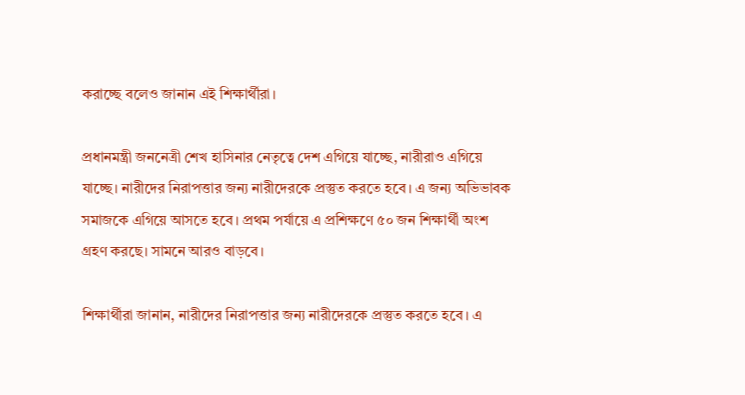করাচ্ছে বলেও জানান এই শিক্ষার্থীরা।

প্রধানমন্ত্রী জননেত্রী শেখ হাসিনার নেতৃত্বে দেশ এগিয়ে যাচ্ছে, নারীরাও এগিয়ে যাচ্ছে। নারীদের নিরাপত্তার জন্য নারীদেরকে প্রস্তুত করতে হবে। এ জন্য অভিভাবক সমাজকে এগিয়ে আসতে হবে। প্রথম পর্যায়ে এ প্রশিক্ষণে ৫০ জন শিক্ষার্থী অংশ গ্রহণ করছে। সামনে আরও বাড়বে।

শিক্ষার্থীরা জানান, নারীদের নিরাপত্তার জন্য নারীদেরকে প্রস্তুত করতে হবে। এ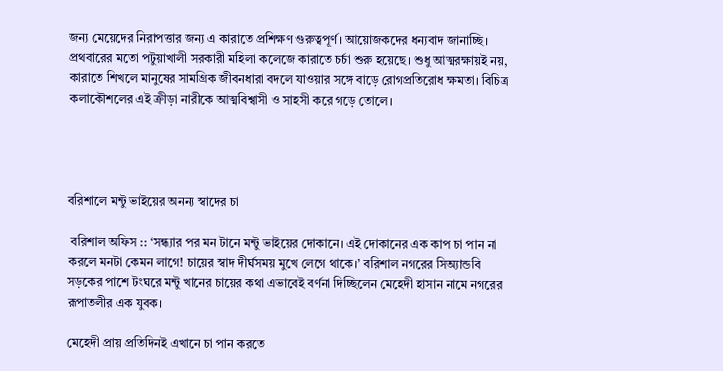জন্য মেয়েদের নিরাপত্তার জন্য এ কারাতে প্রশিক্ষণ গুরুত্বপূর্ণ। আয়োজকদের ধন্যবাদ জানাচ্ছি।
প্রথবারের মতো পটুয়াখালী সরকারী মহিলা কলেজে কারাতে চর্চা শুরু হয়েছে। শুধু আত্মরক্ষায়ই নয়, কারাতে শিখলে মানুষের সামগ্রিক জীবনধারা বদলে যাওয়ার সঙ্গে বাড়ে রোগপ্রতিরোধ ক্ষমতা। বিচিত্র কলাকৌশলের এই ক্রীড়া নারীকে আত্মবিশ্বাসী ও সাহসী করে গড়ে তোলে।




বরিশালে মন্টু ভাইয়ের অনন্য স্বাদের চা

 বরিশাল অফিস :: ‘সন্ধ্যার পর মন টানে মন্টু ভাইয়ের দোকানে। এই দোকানের এক কাপ চা পান না করলে মনটা কেমন লাগে! চায়ের স্বাদ দীর্ঘসময় মুখে লেগে থাকে।’ বরিশাল নগরের সিঅ্যান্ডবি সড়কের পাশে টংঘরে মন্টু খানের চায়ের কথা এভাবেই বর্ণনা দিচ্ছিলেন মেহেদী হাসান নামে নগরের রূপাতলীর এক যুবক।

মেহেদী প্রায় প্রতিদিনই এখানে চা পান করতে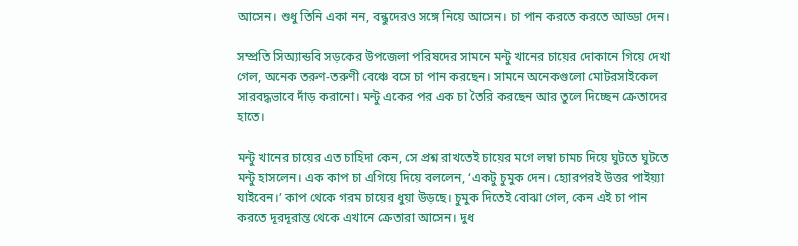আসেন। শুধু তিনি একা নন, বন্ধুদেরও সঙ্গে নিয়ে আসেন। চা পান করতে করতে আড্ডা দেন।

সম্প্রতি সিঅ্যান্ডবি সড়কের উপজেলা পরিষদের সামনে মন্টু খানের চায়ের দোকানে গিয়ে দেখা গেল, অনেক তরুণ-তরুণী বেঞ্চে বসে চা পান করছেন। সামনে অনেকগুলো মোটরসাইকেল সারবদ্ধভাবে দাঁড় করানো। মন্টু একের পর এক চা তৈরি করছেন আর তুলে দিচ্ছেন ক্রেতাদের হাতে।

মন্টু খানের চায়ের এত চাহিদা কেন, সে প্রশ্ন রাখতেই চায়ের মগে লম্বা চামচ দিয়ে ঘুটতে ঘুটতে মন্টু হাসলেন। এক কাপ চা এগিয়ে দিয়ে বললেন, ‘একটু চুমুক দেন। হ্যোরপরই উত্তর পাইয়্যা যাইবেন।’ কাপ থেকে গরম চায়ের ধুয়া উড়ছে। চুমুক দিতেই বোঝা গেল, কেন এই চা পান করতে দূরদূরান্ত থেকে এখানে ক্রেতারা আসেন। দুধ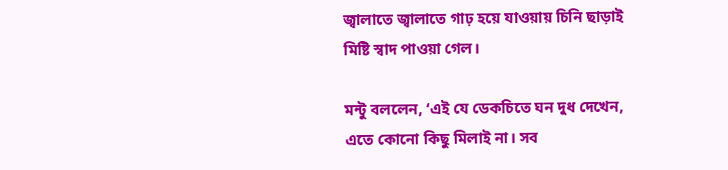জ্বালাতে জ্বালাতে গাঢ় হয়ে যাওয়ায় চিনি ছাড়াই মিষ্টি স্বাদ পাওয়া গেল।

মন্টু বললেন, ‘এই যে ডেকচিতে ঘন দুধ দেখেন, এতে কোনো কিছু মিলাই না। সব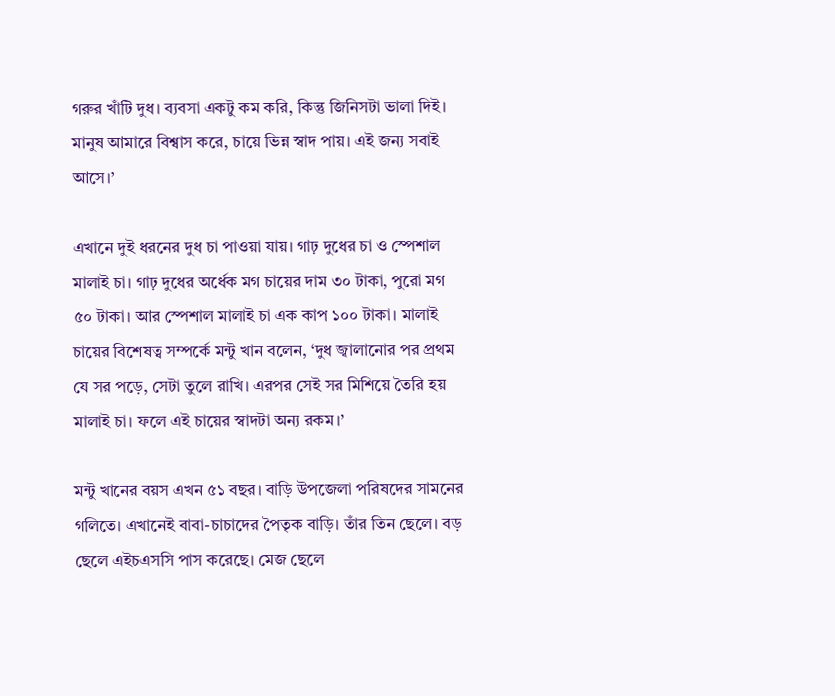গরুর খাঁটি দুধ। ব্যবসা একটু কম করি, কিন্তু জিনিসটা ভালা দিই। মানুষ আমারে বিশ্বাস করে, চায়ে ভিন্ন স্বাদ পায়। এই জন্য সবাই আসে।’

এখানে দুই ধরনের দুধ চা পাওয়া যায়। গাঢ় দুধের চা ও স্পেশাল মালাই চা। গাঢ় দুধের অর্ধেক মগ চায়ের দাম ৩০ টাকা, পুরো মগ ৫০ টাকা। আর স্পেশাল মালাই চা এক কাপ ১০০ টাকা। মালাই চায়ের বিশেষত্ব সম্পর্কে মন্টু খান বলেন, ‘দুধ জ্বালানোর পর প্রথম যে সর পড়ে, সেটা তুলে রাখি। এরপর সেই সর মিশিয়ে তৈরি হয় মালাই চা। ফলে এই চায়ের স্বাদটা অন্য রকম।’

মন্টু খানের বয়স এখন ৫১ বছর। বাড়ি উপজেলা পরিষদের সামনের গলিতে। এখানেই বাবা-চাচাদের পৈতৃক বাড়ি। তাঁর তিন ছেলে। বড় ছেলে এইচএসসি পাস করেছে। মেজ ছেলে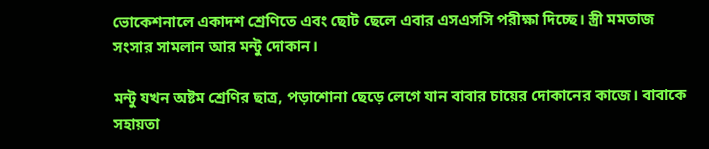ভোকেশনালে একাদশ শ্রেণিতে এবং ছোট ছেলে এবার এসএসসি পরীক্ষা দিচ্ছে। স্ত্রী মমতাজ সংসার সামলান আর মন্টু দোকান।

মন্টু যখন অষ্টম শ্রেণির ছাত্র, পড়াশোনা ছেড়ে লেগে যান বাবার চায়ের দোকানের কাজে। বাবাকে সহায়তা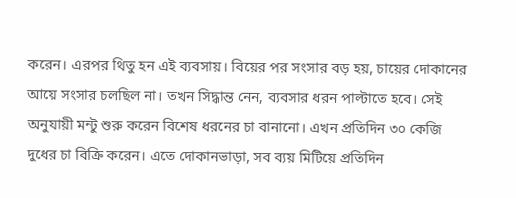করেন। এরপর থিতু হন এই ব্যবসায়। বিয়ের পর সংসার বড় হয়, চায়ের দোকানের আয়ে সংসার চলছিল না। তখন সিদ্ধান্ত নেন, ব্যবসার ধরন পাল্টাতে হবে। সেই অনুযায়ী মন্টু শুরু করেন বিশেষ ধরনের চা বানানো। এখন প্রতিদিন ৩০ কেজি দুধের চা বিক্রি করেন। এতে দোকানভাড়া, সব ব্যয় মিটিয়ে প্রতিদিন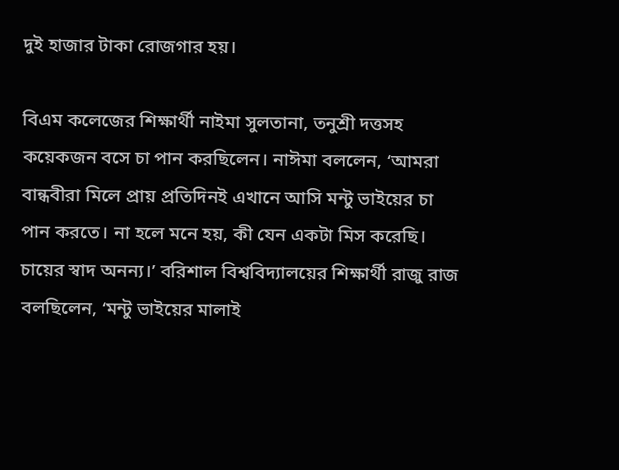দুই হাজার টাকা রোজগার হয়।

বিএম কলেজের শিক্ষার্থী নাইমা সুলতানা, তনুশ্রী দত্তসহ কয়েকজন বসে চা পান করছিলেন। নাঈমা বললেন, ‘আমরা বান্ধবীরা মিলে প্রায় প্রতিদিনই এখানে আসি মন্টু ভাইয়ের চা পান করতে। না হলে মনে হয়, কী যেন একটা মিস করেছি। চায়ের স্বাদ অনন্য।’ বরিশাল বিশ্ববিদ্যালয়ের শিক্ষার্থী রাজু রাজ বলছিলেন, ‘মন্টু ভাইয়ের মালাই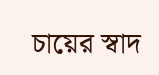চায়ের স্বাদ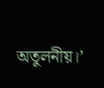অতুলনীয়।’